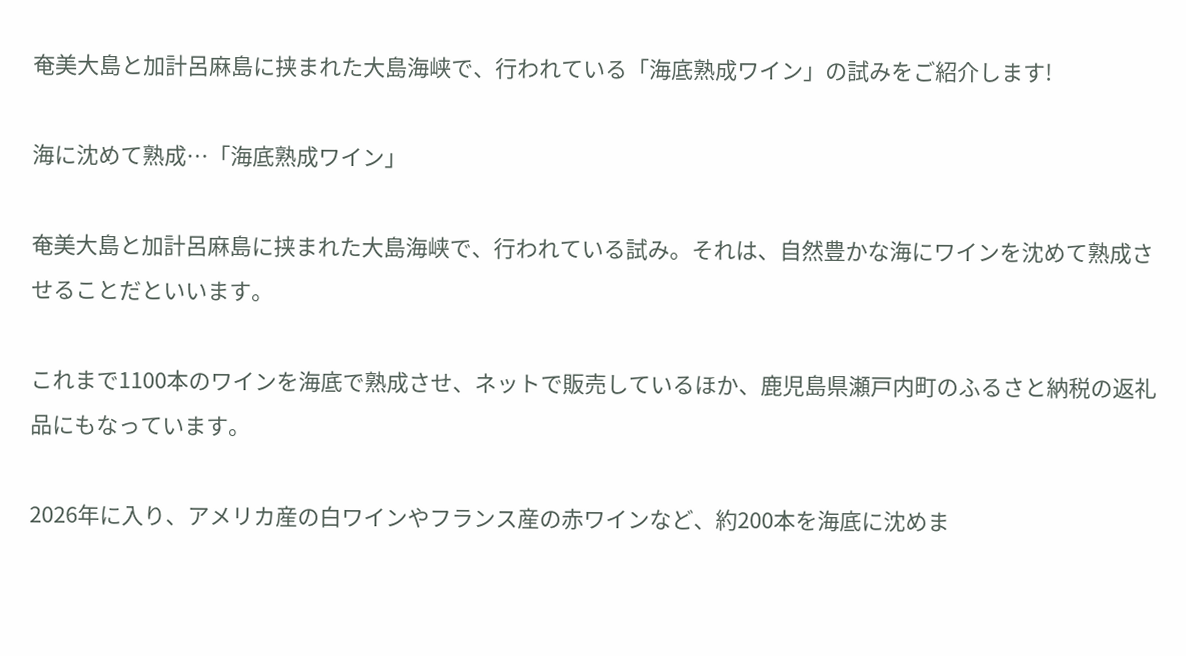奄美大島と加計呂麻島に挟まれた大島海峡で、行われている「海底熟成ワイン」の試みをご紹介します!

海に沈めて熟成…「海底熟成ワイン」

奄美大島と加計呂麻島に挟まれた大島海峡で、行われている試み。それは、自然豊かな海にワインを沈めて熟成させることだといいます。

これまで1100本のワインを海底で熟成させ、ネットで販売しているほか、鹿児島県瀬戸内町のふるさと納税の返礼品にもなっています。

2026年に入り、アメリカ産の白ワインやフランス産の赤ワインなど、約200本を海底に沈めま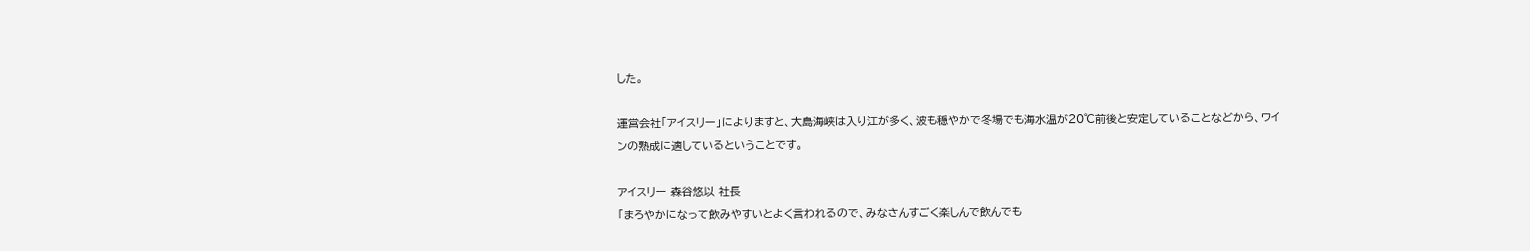した。

運営会社「アイスリー」によりますと、大島海峡は入り江が多く、波も穏やかで冬場でも海水温が20℃前後と安定していることなどから、ワインの熟成に適しているということです。

アイスリー 森谷悠以 社長
「まろやかになって飲みやすいとよく言われるので、みなさんすごく楽しんで飲んでも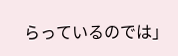らっているのでは」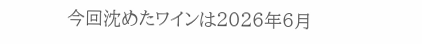今回沈めたワインは2026年6月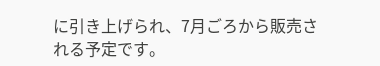に引き上げられ、7月ごろから販売される予定です。